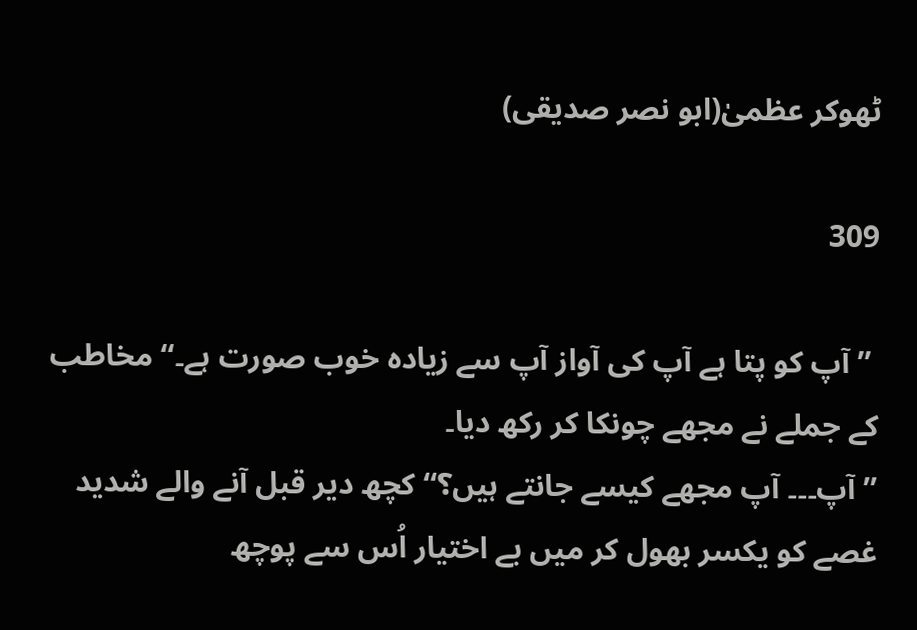ٹھوکر عظمیٰ(ابو نصر صدیقی)

309

 ’’آپ کو پتا ہے آپ کی آواز آپ سے زیادہ خوب صورت ہے۔‘‘ مخاطب کے جملے نے مجھے چونکا کر رکھ دیا۔
’’آپ۔۔۔ آپ مجھے کیسے جانتے ہیں؟‘‘ کچھ دیر قبل آنے والے شدید غصے کو یکسر بھول کر میں بے اختیار اُس سے پوچھ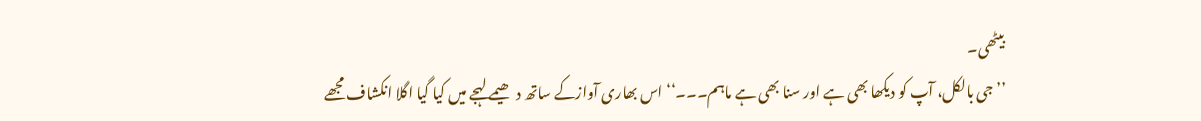بیٹھی۔
’’جی بالکل، آپ کو دیکھا بھی ہے اور سنا بھی ہے ماہم۔۔۔‘‘ اس بھاری آوازکے ساتھ دھیمے لہجے میں کیا گیا اگلا انکشاف مجھے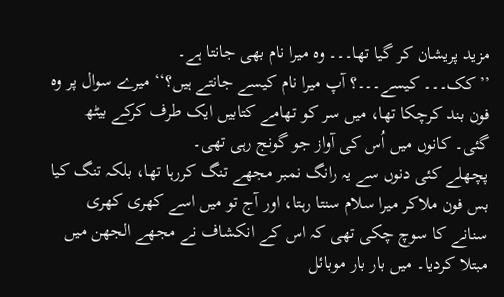مزید پریشان کر گیا تھا۔۔۔ وہ میرا نام بھی جانتا ہے۔
’’کک۔۔۔ کیسے۔۔۔؟ آپ میرا نام کیسے جانتے ہیں؟‘‘ میرے سوال پر وہ فون بند کرچکا تھا، میں سر کو تھامے کتابیں ایک طرف کرکے بیٹھ گئی۔ کانوں میں اُس کی آواز جو گونج رہی تھی۔
پچھلے کئی دنوں سے یہ رانگ نمبر مجھے تنگ کررہا تھا، بلکہ تنگ کیا بس فون ملاکر میرا سلام سنتا رہتا، اور آج تو میں اسے کھری کھری سنانے کا سوچ چکی تھی کہ اس کے انکشاف نے مجھے الجھن میں مبتلا کردیا۔ میں بار بار موبائل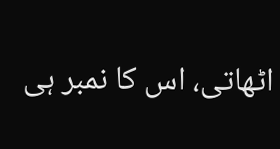اٹھاتی، اس کا نمبر ہی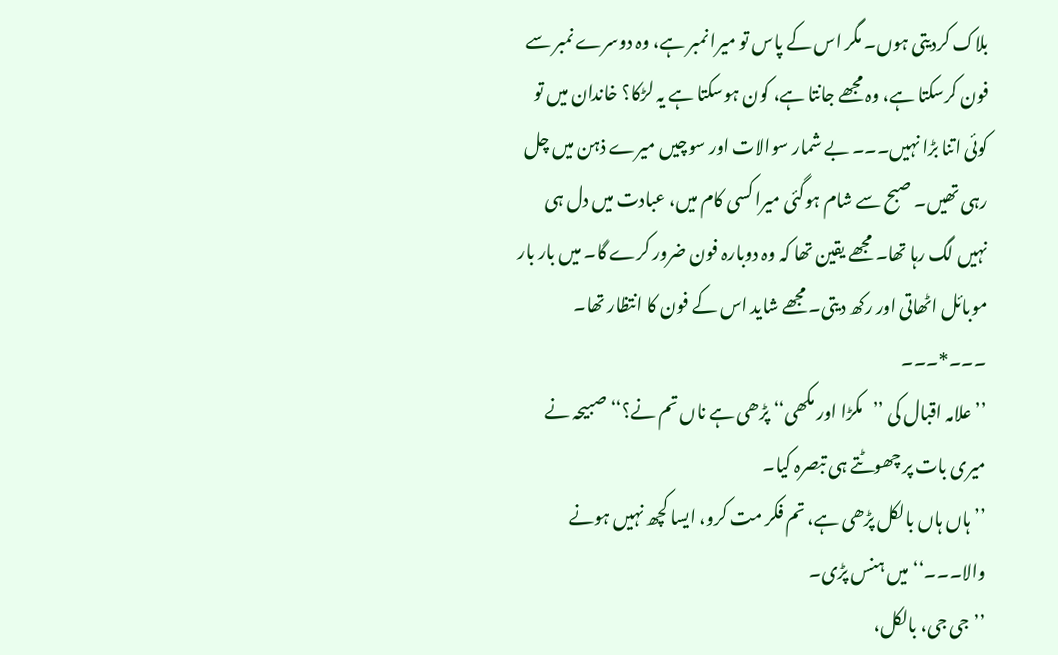بلاک کردیتی ہوں۔ مگر اس کے پاس تو میرا نمبر ہے، وہ دوسرے نمبر سے فون کرسکتا ہے، وہ مجھے جانتا ہے، کون ہوسکتا ہے یہ لڑکا؟ خاندان میں تو کوئی اتنا بڑا نہیں۔۔۔ بے شمار سوالات اور سوچیں میرے ذہن میں چل رہی تھیں۔ صبح سے شام ہوگئی میرا کسی کام میں، عبادت میں دل ہی نہیں لگ رہا تھا۔ مجھے یقین تھا کہ وہ دوبارہ فون ضرور کرے گا۔ میں بار بار موبائل اٹھاتی اور رکھ دیتی۔ مجھے شاید اس کے فون کا انتظار تھا۔
۔۔۔*۔۔۔
’’علامہ اقبال کی ’’مکڑا اور مکھی‘‘ پڑھی ہے ناں تم نے؟‘‘ صبیحہ نے میری بات پر چھوٹتے ہی تبصرہ کیا۔
’’ہاں ہاں بالکل پڑھی ہے، تم فکر مت کرو، ایسا کچھ نہیں ہونے والا۔۔۔‘‘ میں ہنس پڑی۔
’’جی جی، بالکل،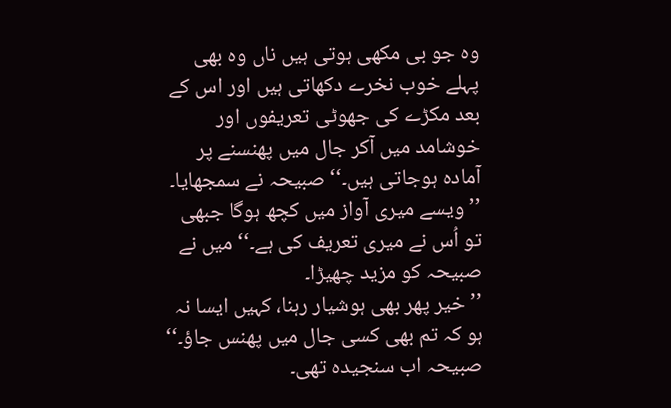وہ جو بی مکھی ہوتی ہیں ناں وہ بھی پہلے خوب نخرے دکھاتی ہیں اور اس کے بعد مکڑے کی جھوٹی تعریفوں اور خوشامد میں آکر جال میں پھنسنے پر آمادہ ہوجاتی ہیں۔‘‘ صبیحہ نے سمجھایا۔
’’ویسے میری آواز میں کچھ ہوگا جبھی تو اُس نے میری تعریف کی ہے۔‘‘ میں نے صبیحہ کو مزید چھیڑا۔
’’خیر پھر بھی ہوشیار رہنا، کہیں ایسا نہ ہو کہ تم بھی کسی جال میں پھنس جاؤ۔‘‘ صبیحہ اب سنجیدہ تھی۔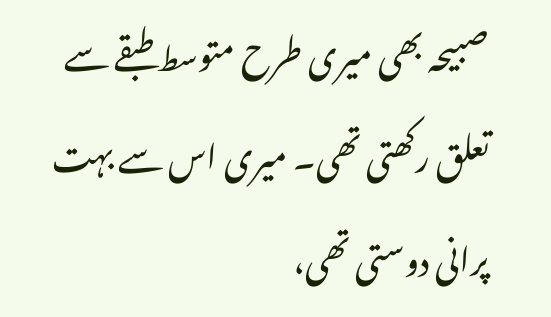صبیحہ بھی میری طرح متوسط طبقے سے تعلق رکھتی تھی۔ میری اس سے بہت پرانی دوستی تھی،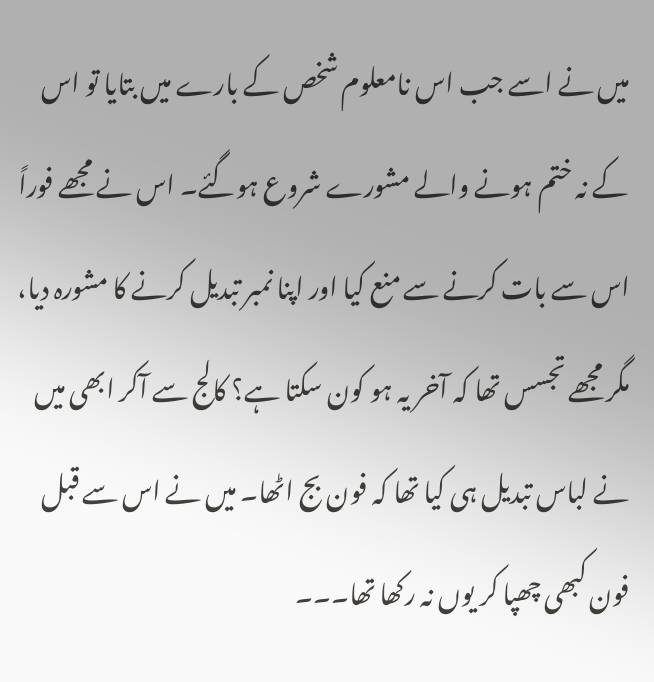میں نے اسے جب اس نامعلوم شخص کے بارے میں بتایا تو اس کے نہ ختم ہونے والے مشورے شروع ہوگئے۔ اس نے مجھے فوراً اس سے بات کرنے سے منع کیا اور اپنا نمبر تبدیل کرنے کا مشورہ دیا، مگر مجھے تجسس تھا کہ آخر یہ ہو کون سکتا ہے؟ کالج سے آکر ابھی میں نے لباس تبدیل ہی کیا تھا کہ فون بج اٹھا۔ میں نے اس سے قبل فون کبھی چھپا کر یوں نہ رکھا تھا۔۔۔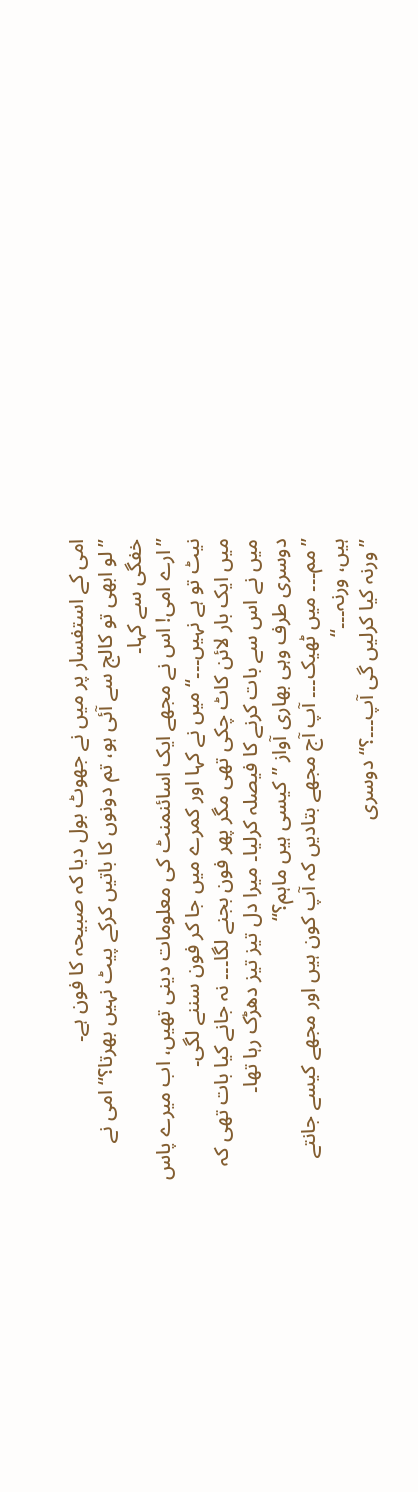امی کے استفسار پر میں نے جھوٹ بول دیا کہ صبیحہ کا فون ہے۔
’’لو ابھی تو کالج سے آئی ہو، تم دونوں کا باتیں کرکے پیٹ نہیں بھرتا؟‘‘ امی نے خفگی سے کہا۔
’’ارے امی! اس نے مجھے ایک اسائنمنٹ کی معلومات دینی تھیں، اب میرے پاس نیٹ تو ہے نہیں۔۔۔‘‘ میں نے کہا اور کمرے میں جا کر فون سننے لگی۔
میں ایک بار لائن کاٹ چکی تھی مگر پھر فون بجنے لگا۔۔۔ نہ جانے کیا بات تھی کہ میں نے اس سے بات کرنے کا فیصلہ کرلیا۔ میرا دل تیز تیز دھڑک رہا تھا۔
دوسری طرف وہی بھاری آواز ’’کیسی ہیں ماہم؟‘‘
’’مم۔۔۔ میں ٹھیک۔۔۔ آپ آج مجھے بتادیں کہ آپ کون ہیں اور مجھے کیسے جانتے ہیں، ورنہ۔۔۔‘‘
’’ورنہ کیا کرلیں گی آپ۔۔۔؟‘‘ دوسری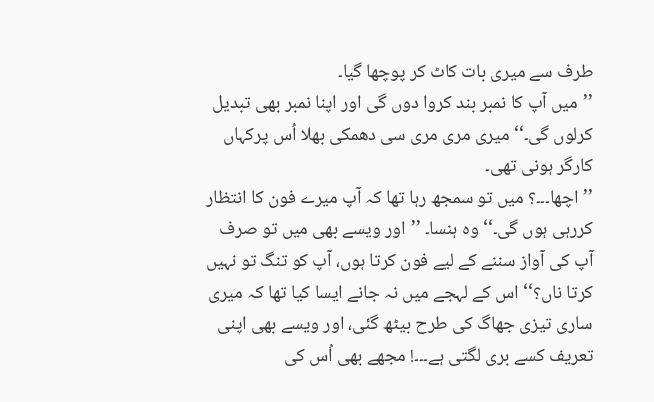طرف سے میری بات کاٹ کر پوچھا گیا۔
’’میں آپ کا نمبر بند کروا دوں گی اور اپنا نمبر بھی تبدیل کرلوں گی۔‘‘ میری مری مری سی دھمکی بھلا اُس پرکہاں کارگر ہونی تھی۔
’’اچھا۔۔۔؟ میں تو سمجھ رہا تھا کہ آپ میرے فون کا انتظار کررہی ہوں گی۔‘‘ وہ ہنسا۔ ’’اور ویسے بھی میں تو صرف آپ کی آواز سننے کے لیے فون کرتا ہوں، آپ کو تنگ تو نہیں کرتا ناں؟‘‘ اس کے لہجے میں نہ جانے ایسا کیا تھا کہ میری ساری تیزی جھاگ کی طرح بیٹھ گئی، اور ویسے بھی اپنی تعریف کسے بری لگتی ہے۔۔۔! مجھے بھی اُس کی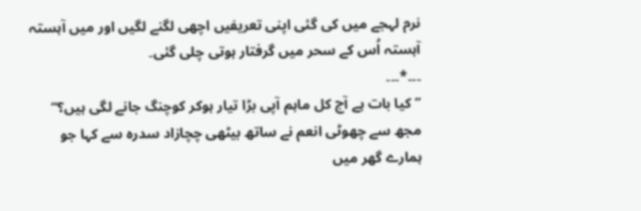نرم لہجے میں کی گئی اپنی تعریفیں اچھی لگنے لگیں اور میں آہستہ آہستہ اُس کے سحر میں گرفتار ہوتی چلی گئی۔
۔۔۔*۔۔۔
’’کیا بات ہے آج کل ماہم آپی بڑا تیار ہوکر کوچنگ جانے لگی ہیں؟‘‘ مجھ سے چھوٹی انعم نے ساتھ بیٹھی چچازاد سدرہ سے کہا جو ہمارے گھر میں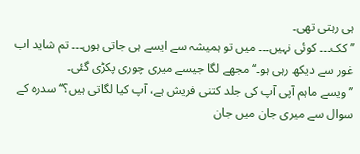ہی رہتی تھی۔
’’کک۔۔۔ کوئی نہیں۔۔۔ میں تو ہمیشہ سے ایسے ہی جاتی ہوں۔۔۔ تم شاید اب غور سے دیکھ رہی ہو۔‘‘ مجھے لگا جیسے میری چوری پکڑی گئی۔
’’ویسے ماہم آپی آپ کی جلد کتنی فریش ہے، آپ کیا لگاتی ہیں؟‘‘ سدرہ کے سوال سے میری جان میں جان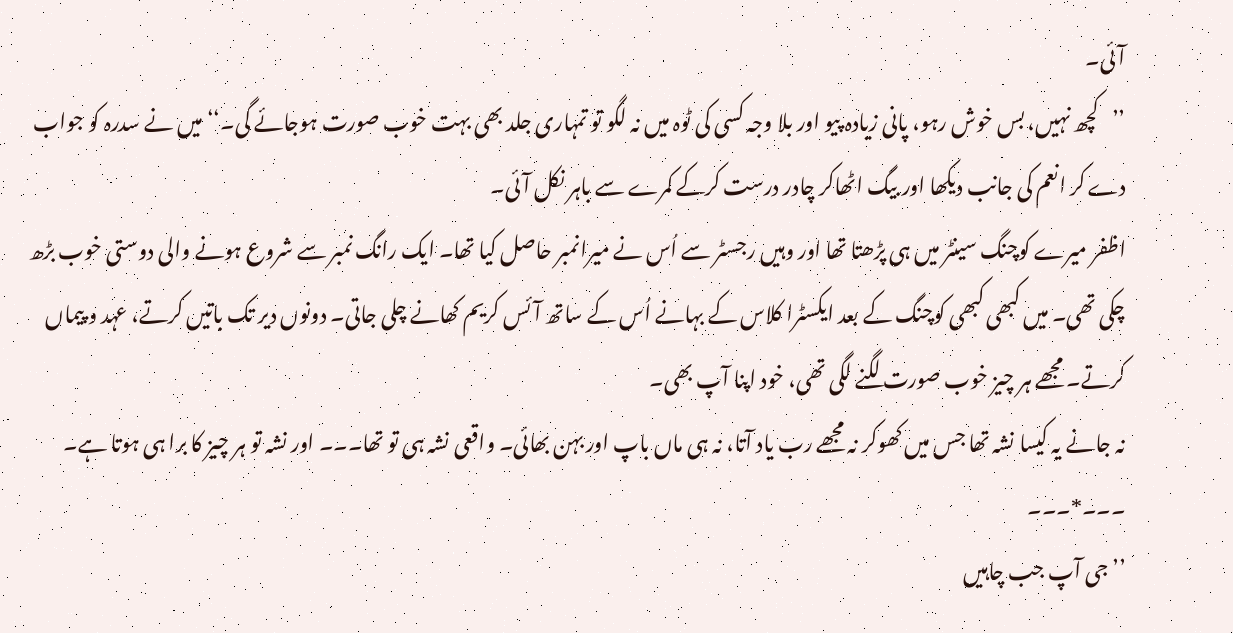آئی۔
’’کچھ نہیں، بس خوش رہو، پانی زیادہ پیو اور بلا وجہ کسی کی ٹوہ میں نہ لگو تو تمہاری جلد بھی بہت خوب صورت ہوجائے گی۔‘‘ میں نے سدرہ کو جواب دے کر انعم کی جانب دیکھا اور بیگ اٹھاکر چادر درست کرکے کمرے سے باہر نکل آئی۔
اظفر میرے کوچنگ سینٹر میں ہی پڑھتا تھا اور وہیں رجسٹر سے اُس نے میرانمبر حاصل کیا تھا۔ ایک رانگ نمبر سے شروع ہونے والی دوستی خوب بڑھ چکی تھی۔ میں کبھی کبھی کوچنگ کے بعد ایکسٹرا کلاس کے بہانے اُس کے ساتھ آئس کریم کھانے چلی جاتی۔ دونوں دیر تک باتیں کرتے، عہد و پیماں کرتے۔ مجھے ہر چیز خوب صورت لگنے لگی تھی، خود اپنا آپ بھی۔
نہ جانے یہ کیسا نشہ تھا جس میں کھوکر نہ مجھے رب یاد آتا، نہ ہی ماں باپ اور بہن بھائی۔ واقعی نشہ ہی تو تھا۔۔۔ اور نشہ تو ہر چیز کا برا ہی ہوتا ہے۔
۔۔۔*۔۔۔
’’جی آپ جب چاہیں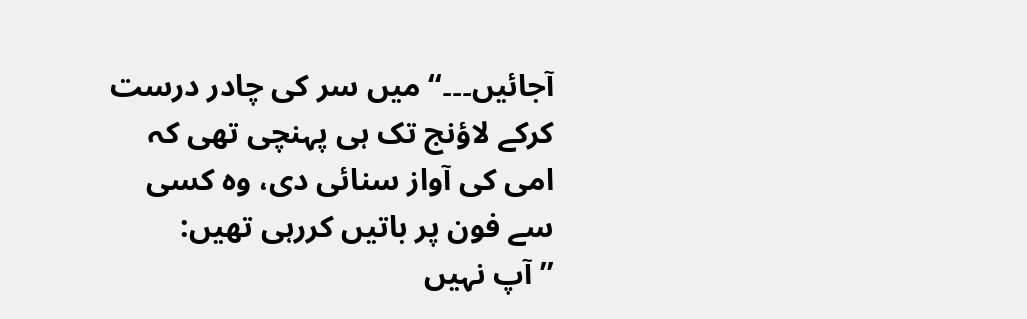آجائیں۔۔۔‘‘ میں سر کی چادر درست کرکے لاؤنج تک ہی پہنچی تھی کہ امی کی آواز سنائی دی، وہ کسی سے فون پر باتیں کررہی تھیں:
’’آپ نہیں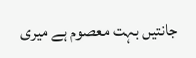جانتیں بہت معصوم ہے میری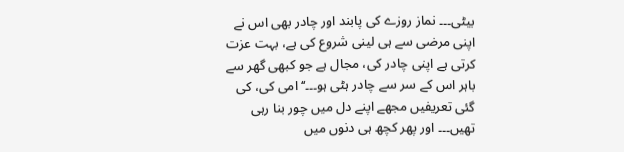بیٹی۔۔۔ نماز روزے کی پابند اور چادر بھی اس نے اپنی مرضی سے ہی لینی شروع کی ہے، بہت عزت کرتی ہے اپنی چادر کی، مجال ہے جو کبھی گھر سے باہر اس کے سر سے چادر ہٹی ہو۔۔۔‘‘ امی کی، کی گئی تعریفیں مجھے اپنے دل میں چور بنا رہی تھیں۔۔۔ اور پھر کچھ ہی دنوں میں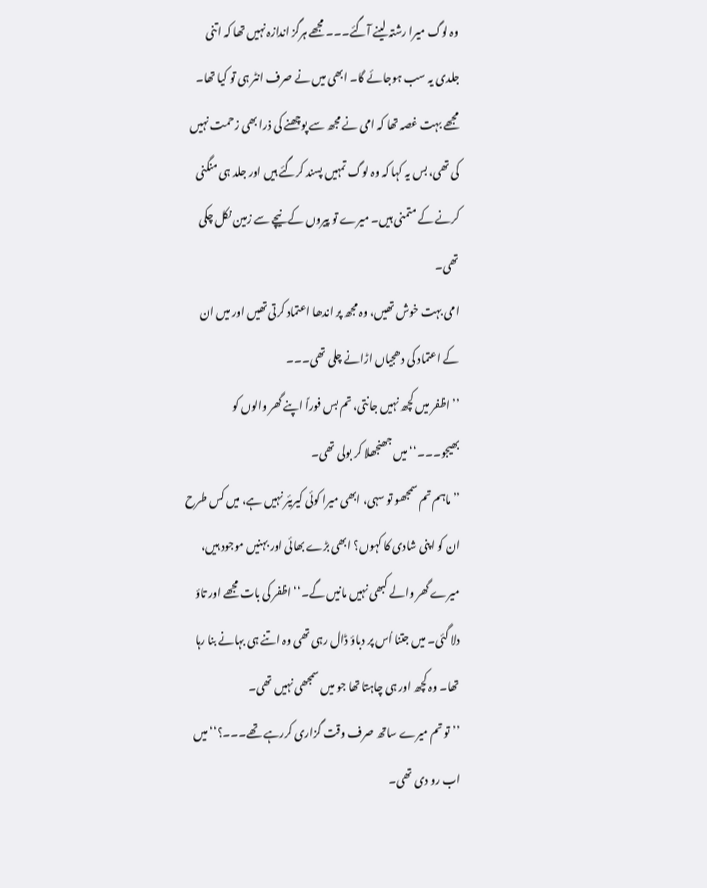وہ لوگ میرا رشتہ لینے آگئے۔۔۔ مجھے ہرگز اندازہ نہیں تھا کہ اتنی جلدی یہ سب ہوجائے گا۔ ابھی میں نے صرف انٹر ہی تو کیا تھا۔ مجھے بہت غصہ تھا کہ امی نے مجھ سے پوچھنے کی ذرا بھی زحمت نہیں کی تھی، بس یہ کہا کہ وہ لوگ تمہیں پسند کرگئے ہیں اور جلد ہی منگنی کرنے کے متمنی ہیں۔ میرے تو پیروں کے نیچے سے زمین نکل چکی تھی۔
امی بہت خوش تھیں، وہ مجھ پر اندھا اعتماد کرتی تھیں اور میں ان کے اعتماد کی دھجیاں اڑانے چلی تھی۔۔۔
’’اظفر میں کچھ نہیں جانتی، تم بس فوراً اپنے گھر والوں کو بھیجو۔۔۔‘‘ میں جھنجھلا کر بولی تھی۔
’’ماہم تم سمجھو تو سہی، ابھی میرا کوئی کیریئر نہیں ہے، میں کس طرح ان کو اپنی شادی کا کہوں؟ ابھی بڑے بھائی اور بہنیں موجود ہیں، میرے گھر والے کبھی نہیں مانیں گے۔‘‘ اظفر کی بات مجھے اور تاؤ دلا گئی۔ میں جتنا اُس پر دباؤ ڈال رہی تھی وہ اتنے ہی بہانے بنا رہا تھا۔ وہ کچھ اور ہی چاہتا تھا جو میں سمجھی نہیں تھی۔
’’تو تم میرے ساتھ صرف وقت گزاری کررہے تھے۔۔۔؟‘‘ میں اب رو دی تھی۔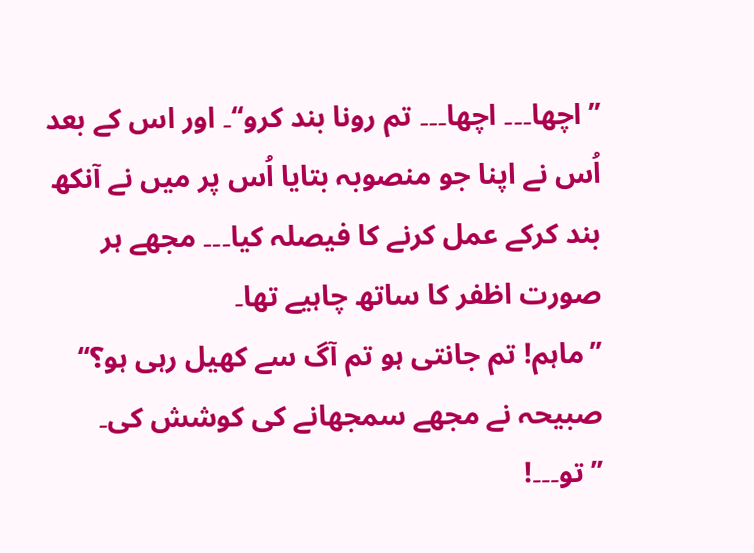’’اچھا۔۔۔ اچھا۔۔۔ تم رونا بند کرو‘‘۔ اور اس کے بعد اُس نے اپنا جو منصوبہ بتایا اُس پر میں نے آنکھ بند کرکے عمل کرنے کا فیصلہ کیا۔۔۔ مجھے ہر صورت اظفر کا ساتھ چاہیے تھا۔
’’ماہم! تم جانتی ہو تم آگ سے کھیل رہی ہو؟‘‘ صبیحہ نے مجھے سمجھانے کی کوشش کی۔
’’تو۔۔۔!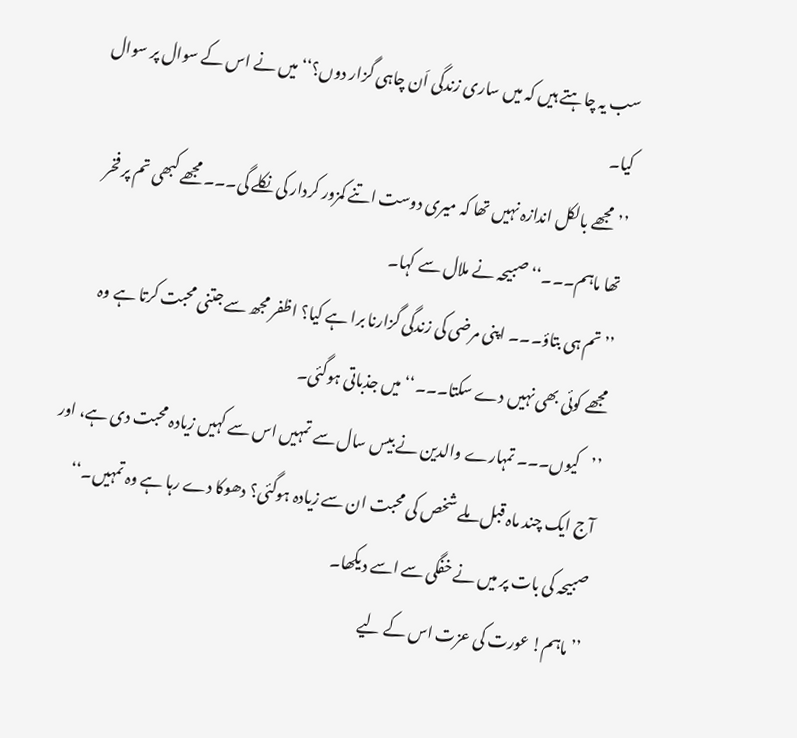سب یہ چاہتے ہیں کہ میں ساری زندگی اَن چاہی گزار دوں؟‘‘ میں نے اس کے سوال پر سوال کیا۔
’’مجھے بالکل اندازہ نہیں تھا کہ میری دوست اتنے کمزور کردار کی نکلے گی۔۔۔ مجھے کبھی تم پر فخر تھا ماہم۔۔۔‘‘ صبیحہ نے ملال سے کہا۔
’’تم ہی بتاؤ۔۔۔ اپنی مرضی کی زندگی گزارنا برا ہے کیا؟ اظفر مجھ سے جتنی محبت کرتا ہے وہ مجھے کوئی بھی نہیں دے سکتا۔۔۔‘‘ میں جذباتی ہوگئی۔
’’کیوں۔۔۔ تمہارے والدین نے بیس سال سے تمہیں اس سے کہیں زیادہ محبت دی ہے، اور آج ایک چند ماہ قبل ملے شخص کی محبت ان سے زیادہ ہوگئی؟ دھوکا دے رہا ہے وہ تمہیں۔‘‘
صبیحہ کی بات پر میں نے خفگی سے اسے دیکھا۔
’’ماہم! عورت کی عزت اس کے لیے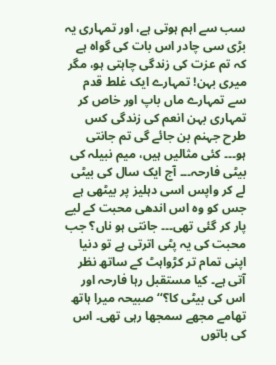سب سے اہم ہوتی ہے، اور تمہاری یہ بڑی سی چادر اس بات کی گواہ ہے کہ تم عزت کی زندگی چاہتی ہو، مگر میری بہن! تمہارے ایک غلط قدم سے تمہارے ماں باپ اور خاص کر تمہاری بہن انعم کی زندگی کس طرح جہنم بن جائے گی تم جانتی ہو۔۔۔ کئی مثالیں ہیں، میم نبیلہ کی بیٹی فارحہ۔۔۔ آج ایک سال کی بیٹی لے کر واپس اسی دہلیز پر بیٹھی ہے جس کو وہ اس اندھی محبت کے لیے پار کر گئی تھی۔۔۔ جانتی ہو ناں؟ جب محبت کی یہ پٹی اترتی ہے تو دنیا اپنی تمام تر کڑواہٹ کے ساتھ نظر آتی ہے۔ کیا مستقبل رہا فارحہ اور اس کی بیٹی کا؟‘‘ صبیحہ میرا ہاتھ تھامے مجھے سمجھا رہی تھی۔ اس کی باتوں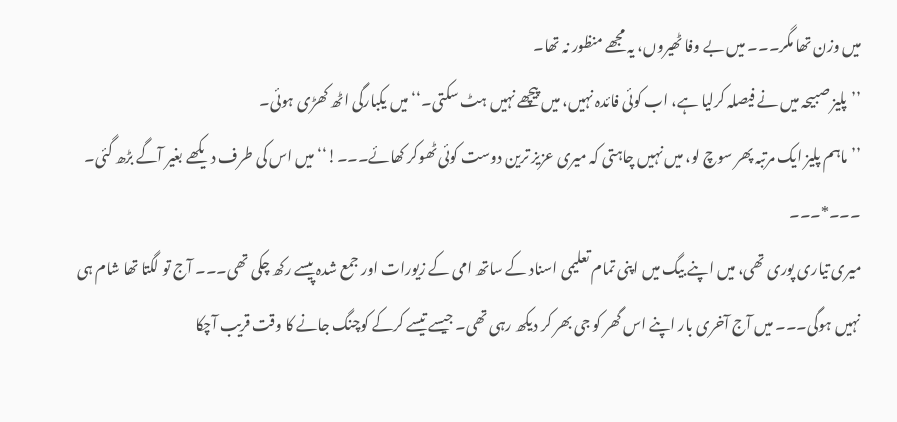میں وزن تھا مگر۔۔۔ میں بے وفا ٹھیروں، یہ مجھے منظور نہ تھا۔
’’پلیز صبیحہ میں نے فیصلہ کرلیا ہے، اب کوئی فائدہ نہیں، میں پیچھے نہیں ہٹ سکتی۔‘‘ میں یکبارگی اٹھ کھڑی ہوئی۔
’’ماہم پلیز ایک مرتبہ پھر سوچ لو، میں نہیں چاہتی کہ میری عزیز ترین دوست کوئی ٹھوکر کھائے۔۔۔!‘‘ میں اس کی طرف دیکھے بغیر آگے بڑھ گئی۔
۔۔۔*۔۔۔
میری تیاری پوری تھی، میں اپنے بیگ میں اپنی تمام تعلیمی اسناد کے ساتھ امی کے زیورات اور جمع شدہ پیسے رکھ چکی تھی۔۔۔ آج تو لگتا تھا شام ہی نہیں ہوگی۔۔۔ میں آج آخری بار اپنے اس گھر کو جی بھر کر دیکھ رہی تھی۔ جیسے تیسے کرکے کوچنگ جانے کا وقت قریب آچکا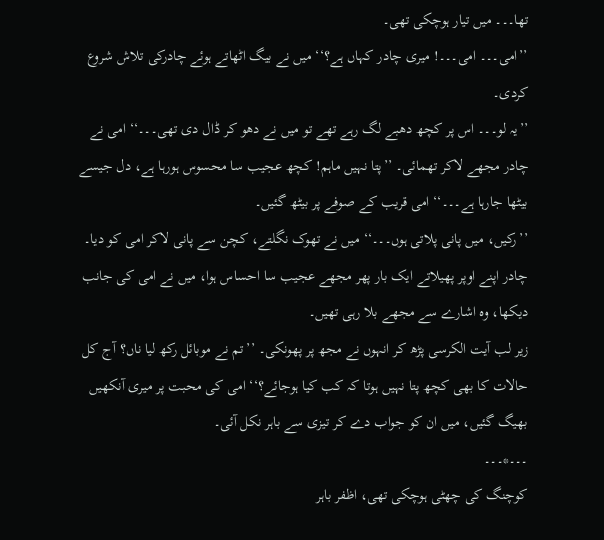تھا۔۔۔ میں تیار ہوچکی تھی۔
’’امی۔۔۔ امی۔۔۔! میری چادر کہاں ہے؟‘‘ میں نے بیگ اٹھاتے ہوئے چادرکی تلاش شروع کردی۔
’’یہ لو۔۔۔ اس پر کچھ دھبے لگ رہے تھے تو میں نے دھو کر ڈال دی تھی۔۔۔‘‘ امی نے چادر مجھے لاکر تھمائی۔ ’’پتا نہیں ماہم! کچھ عجیب سا محسوس ہورہا ہے، دل جیسے بیٹھا جارہا ہے۔۔۔‘‘ امی قریب کے صوفے پر بیٹھ گئیں۔
’’رکیں، میں پانی پلاتی ہوں۔۔۔‘‘ میں نے تھوک نگلتے، کچن سے پانی لاکر امی کو دیا۔ چادر اپنے اوپر پھیلاتے ایک بار پھر مجھے عجیب سا احساس ہوا، میں نے امی کی جانب دیکھا، وہ اشارے سے مجھے بلا رہی تھیں۔
زیر لب آیت الکرسی پڑھ کر انہوں نے مجھ پر پھونکی۔ ’’تم نے موبائل رکھ لیا ناں؟ آج کل حالات کا بھی کچھ پتا نہیں ہوتا کہ کب کیا ہوجائے؟‘‘ امی کی محبت پر میری آنکھیں بھیگ گئیں، میں ان کو جواب دے کر تیزی سے باہر نکل آئی۔
۔۔۔*۔۔۔
کوچنگ کی چھٹی ہوچکی تھی، اظفر باہر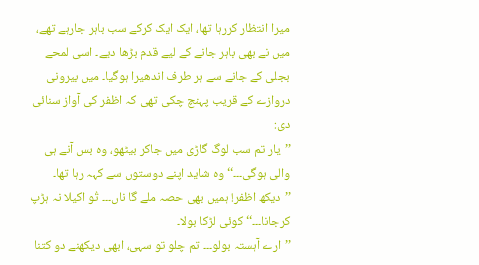میرا انتظار کررہا تھا، ایک ایک کرکے سب باہر جارہے تھے، میں نے بھی باہر جانے کے لیے قدم بڑھا دیے۔ اسی لمحے بجلی کے جانے سے ہر طرف اندھیرا ہوگیا۔ میں بیرونی دروازے کے قریب پہنچ چکی تھی کہ اظفر کی آواز سنائی دی:
’’یار تم سب لوگ گاڑی میں جاکر بیٹھو، وہ بس آنے ہی والی ہوگی۔۔۔‘‘ وہ شاید اپنے دوستوں سے کہہ رہا تھا۔
’’دیکھ اظفر! ہمیں بھی حصہ ملے گا ناں۔۔۔ تُو اکیلا نہ ہڑپ کرجانا۔۔۔‘‘ کوئی لڑکا بولا۔
’’ارے آہستہ بولو۔۔۔ تم چلو تو سہی، ابھی دیکھنے دو کتنا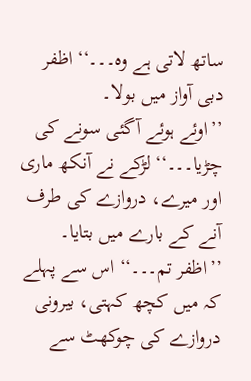ساتھ لاتی ہے وہ۔۔۔‘‘ اظفر دبی آواز میں بولا۔
’’اوئے ہوئے آگئی سونے کی چڑیا۔۔۔‘‘ لڑکے نے آنکھ ماری اور میرے، دروازے کی طرف آنے کے بارے میں بتایا۔
’’اظفر تم۔۔۔‘‘ اس سے پہلے کہ میں کچھ کہتی، بیرونی دروازے کی چوکھٹ سے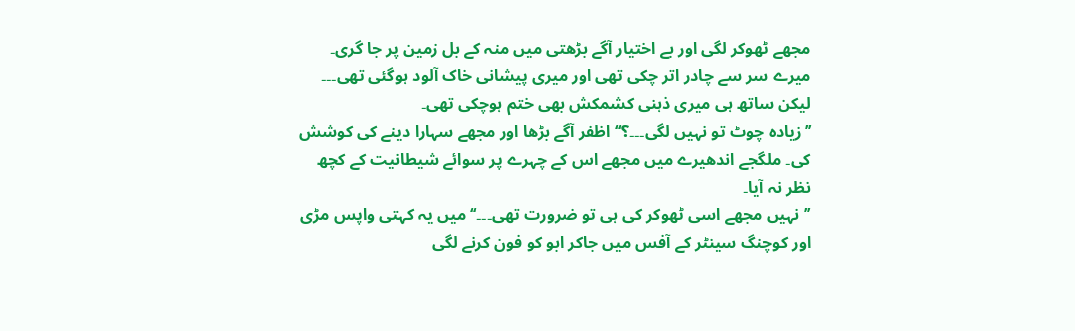مجھے ٹھوکر لگی اور بے اختیار آگے بڑھتی میں منہ کے بل زمین پر جا گری۔ میرے سر سے چادر اتر چکی تھی اور میری پیشانی خاک آلود ہوگئی تھی۔۔۔ لیکن ساتھ ہی میری ذہنی کشمکش بھی ختم ہوچکی تھی۔
’’زیادہ چوٹ تو نہیں لگی۔۔۔؟‘‘ اظفر آگے بڑھا اور مجھے سہارا دینے کی کوشش کی۔ ملگجے اندھیرے میں مجھے اس کے چہرے پر سوائے شیطانیت کے کچھ نظر نہ آیا۔
’’نہیں مجھے اسی ٹھوکر کی ہی تو ضرورت تھی۔۔۔‘‘ میں یہ کہتی واپس مڑی اور کوچنگ سینٹر کے آفس میں جاکر ابو کو فون کرنے لگی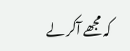کہ مجھے آکر لے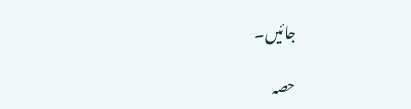جائیں۔

حصہ